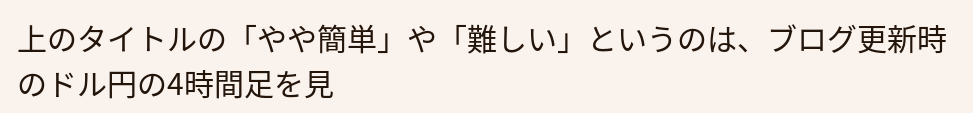上のタイトルの「やや簡単」や「難しい」というのは、ブログ更新時のドル円の4時間足を見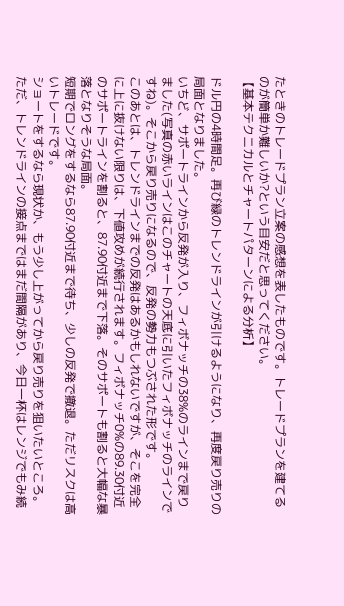たときのトレードプラン立案の感想を表したものです。トレードプランを建てるのが簡単か難しいか?という目安だと思ってください。
【基本テクニカルとチャートパターンによる分析】

ドル円の4時間足。再び緑のトレンドラインが引けるようになり、再度戻り売りの局面となりました。
いちど、サポートラインから反発が入り、フィボナッチの38%のラインまで戻りました(写真の赤いラインはこのチャートの天底に引いたフィボナッチのラインですね)。そこから戻り売りになるので、反発の勢力もつぶされた形です。
このあとは、トレンドラインまでの反発はあるかもしれないですが、そこを完全に上に抜けない限りは、下値攻めが続行されます。フィボナッチ0%の89.30付近のサポートラインを割ると、87.90付近まで下落。そのサポートも割ると大幅な暴落となりそうな局面。
短期でロングをするなら87.90付近まで待ち、少しの反発で撤退。ただリスクは高いトレードです。
ショートをするなら現状か、もう少し上がってから戻り売りを狙いたいところ。ただ、トレンドラインの接点まではまだ間隔があり、今日一杯はレンジでもみ続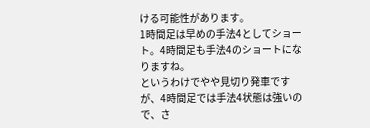ける可能性があります。
1時間足は早めの手法4としてショート。4時間足も手法4のショートになりますね。
というわけでやや見切り発車ですが、4時間足では手法4状態は強いので、さ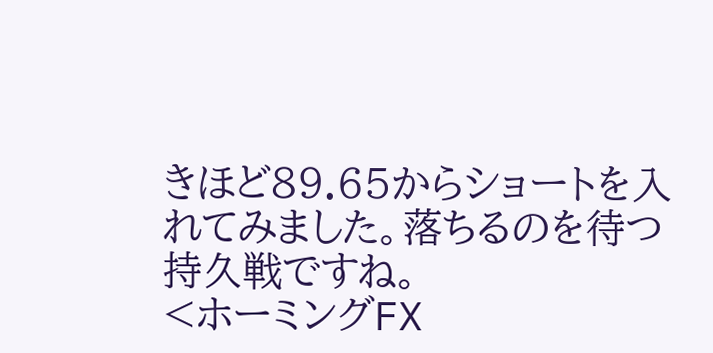きほど89.65からショートを入れてみました。落ちるのを待つ持久戦ですね。
<ホーミングFX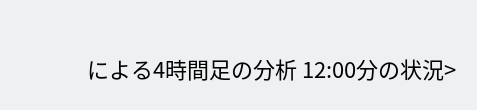による4時間足の分析 12:00分の状況>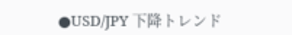●USD/JPY 下降トレンド